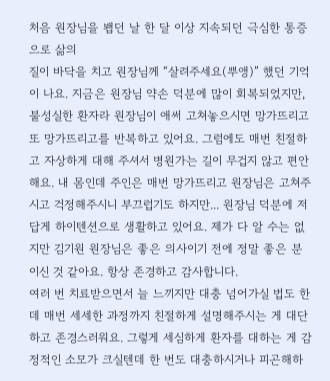처음 원장님을 봽던 날 한 달 이상 지속되던 극심한 통증으로 삶의
질이 바닥을 치고 원장님께 “살려주세요(뿌앵)” 했던 기억이 나요. 지금은 원장님 약손 덕분에 많이 회복되었지만, 불성실한 환자라 원장님이 애써 고쳐놓으시면 망가뜨리고 또 망가뜨리고를 반복하고 있어요. 그럼에도 매번 친절하고 자상하게 대해 주셔서 병원가는 길이 무겁지 않고 편안해요. 내 몸인데 주인은 매번 망가뜨리고 원장님은 고쳐주시고 걱정해주시니 부끄럽기도 하지만... 원장님 덕분에 저답게 하이텐션으로 생활하고 있어요. 제가 다 알 수는 없지만 김기원 원장님은 좋은 의사이기 전에 정말 좋은 분이신 것 같아요. 항상 존경하고 감사합니다.
여러 번 치료받으면서 늘 느끼지만 대충 넘어가실 법도 한데 매번 세세한 과정까지 친절하게 설명해주시는 게 대단하고 존경스러워요. 그렇게 세심하게 환자를 대하는 게 감정적인 소모가 크실텐데 한 번도 대충하시거나 피곤해하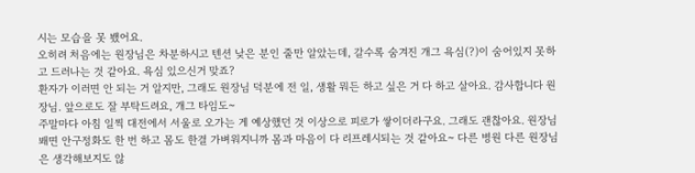시는 모습을 못 뵀어요.
오히려 처음에는 원장님은 차분하시고 텐션 낮은 분인 줄만 알았는데, 갈수록 숨겨진 개그 욕심(?)이 숨어있지 못하고 드러나는 것 같아요. 욕심 있으신거 맞죠?
환자가 이러면 안 되는 거 알지만, 그래도 원장님 덕분에 전 일, 생활 뭐든 하고 싶은 거 다 하고 살아요. 감사합니다 원장님. 앞으로도 잘 부탁드려요, 개그 타임도~
주말마다 아침 일찍 대전에서 서울로 오가는 게 예상했던 것 이상으로 피로가 쌓이더라구요. 그래도 괜찮아요. 원장님 봬면 안구정화도 한 번 하고 몸도 한결 가벼워지니까 몸과 마음이 다 리프레시되는 것 같아요~ 다른 병원 다른 원장님은 생각해보지도 않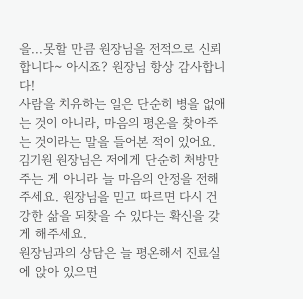을...못할 만큼 원장님을 전적으로 신뢰합니다~ 아시죠? 원장님 항상 감사합니다!
사람을 치유하는 일은 단순히 병을 없애는 것이 아니라, 마음의 평온을 찾아주는 것이라는 말을 들어본 적이 있어요. 김기원 원장님은 저에게 단순히 처방만 주는 게 아니라 늘 마음의 안정을 전해주세요. 원장님을 믿고 따르면 다시 건강한 삶을 되찾을 수 있다는 확신을 갖게 해주세요.
원장님과의 상담은 늘 평온해서 진료실에 앉아 있으면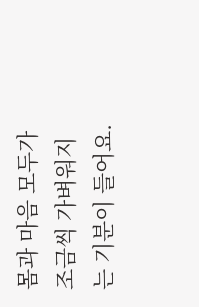몸과 마음 모두가 조금씩 가벼워지는 기분이 들어요.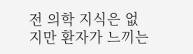전 의학 지식은 없지만 환자가 느끼는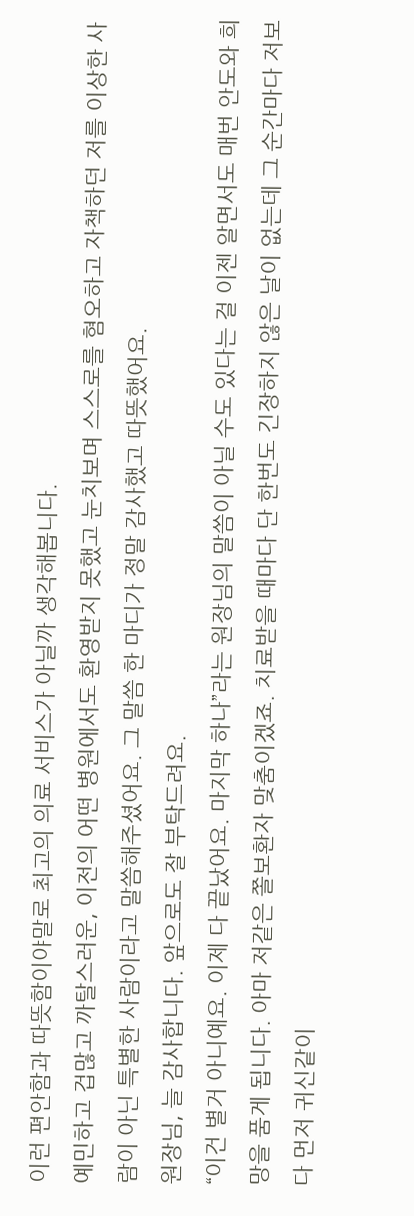이런 편안함과 따뜻함이야말로 최고의 의료 서비스가 아닐까 생각해봅니다.
예민하고 겁많고 까탈스러운, 이전의 어떤 병원에서도 환영받지 못했고 눈치보며 스스로를 혐오하고 자책하던 저를 이상한 사람이 아닌 특별한 사람이라고 말씀해주셨어요. 그 말씀 한 마디가 정말 감사했고 따뜻했어요.
원장님, 늘 감사합니다. 앞으로도 잘 부탁드려요.
“이건 별거 아니예요. 이제 다 끝났어요. 마지막 하나”라는 원장님의 말씀이 아닐 수도 있다는 걸 이젠 알면서도 매번 안도와 희망을 품게 됩니다. 아마 저같은 쫄보환자 맞춤이겠죠. 치료받을 때마다 단 한번도 긴장하지 않은 날이 없는데 그 순간마다 저보다 먼저 귀신같이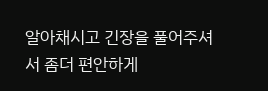알아채시고 긴장을 풀어주셔서 좀더 편안하게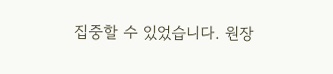집중할 수 있었습니다. 원장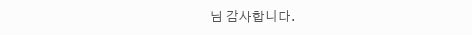님 감사합니다.